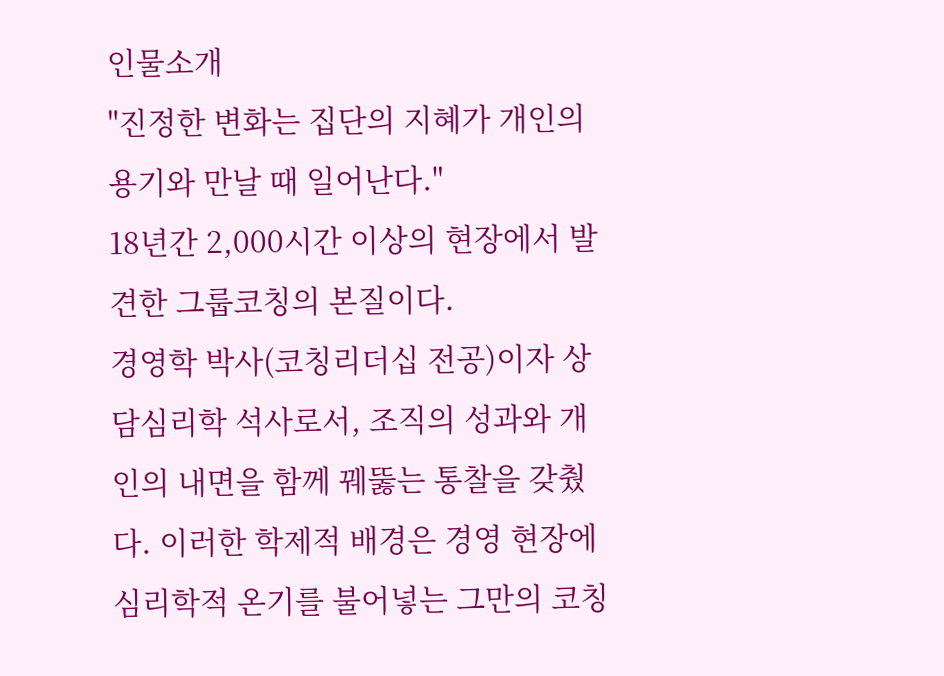인물소개
"진정한 변화는 집단의 지혜가 개인의 용기와 만날 때 일어난다."
18년간 2,000시간 이상의 현장에서 발견한 그룹코칭의 본질이다.
경영학 박사(코칭리더십 전공)이자 상담심리학 석사로서, 조직의 성과와 개인의 내면을 함께 꿰뚫는 통찰을 갖췄다. 이러한 학제적 배경은 경영 현장에 심리학적 온기를 불어넣는 그만의 코칭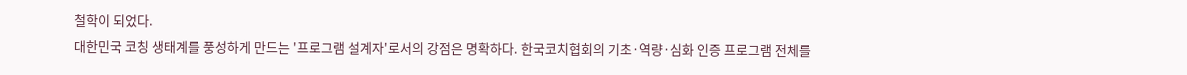철학이 되었다.
대한민국 코칭 생태계를 풍성하게 만드는 '프로그램 설계자'로서의 강점은 명확하다. 한국코치협회의 기초·역량·심화 인증 프로그램 전체를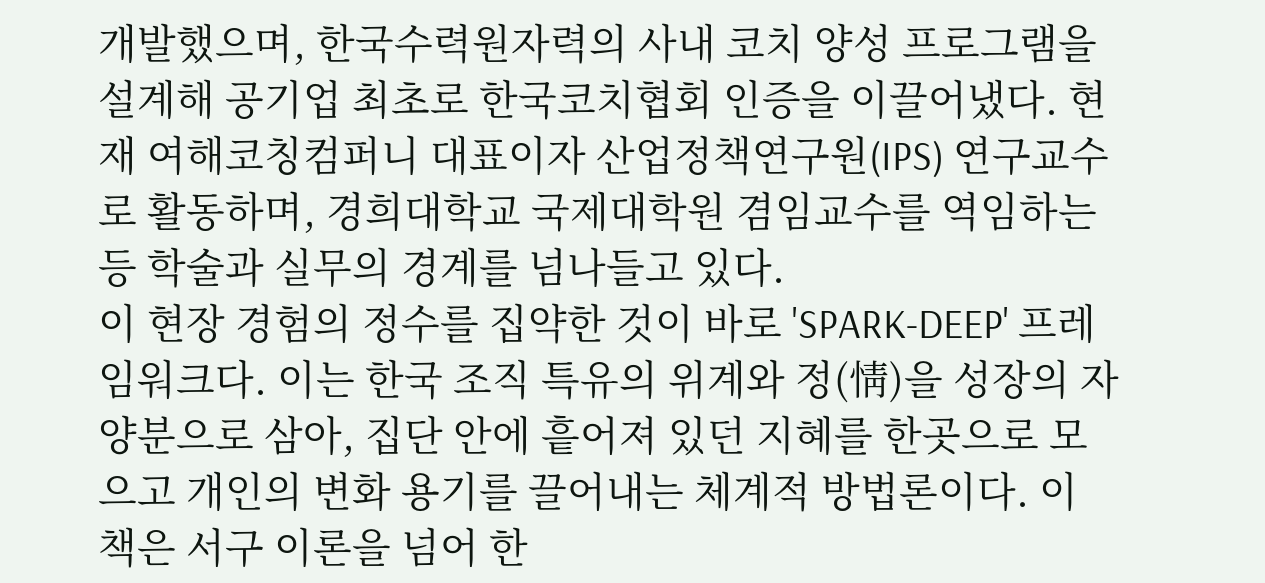개발했으며, 한국수력원자력의 사내 코치 양성 프로그램을 설계해 공기업 최초로 한국코치협회 인증을 이끌어냈다. 현재 여해코칭컴퍼니 대표이자 산업정책연구원(IPS) 연구교수로 활동하며, 경희대학교 국제대학원 겸임교수를 역임하는 등 학술과 실무의 경계를 넘나들고 있다.
이 현장 경험의 정수를 집약한 것이 바로 'SPARK-DEEP' 프레임워크다. 이는 한국 조직 특유의 위계와 정(情)을 성장의 자양분으로 삼아, 집단 안에 흩어져 있던 지혜를 한곳으로 모으고 개인의 변화 용기를 끌어내는 체계적 방법론이다. 이 책은 서구 이론을 넘어 한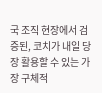국 조직 현장에서 검증된, 코치가 내일 당장 활용할 수 있는 가장 구체적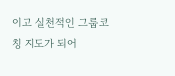이고 실천적인 그룹코칭 지도가 되어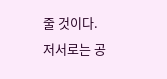줄 것이다.
저서로는 공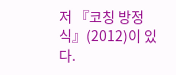저 『코칭 방정식』(2012)이 있다.